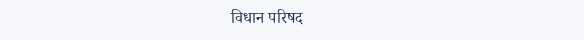विधान परिषद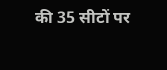की 35 सीटों पर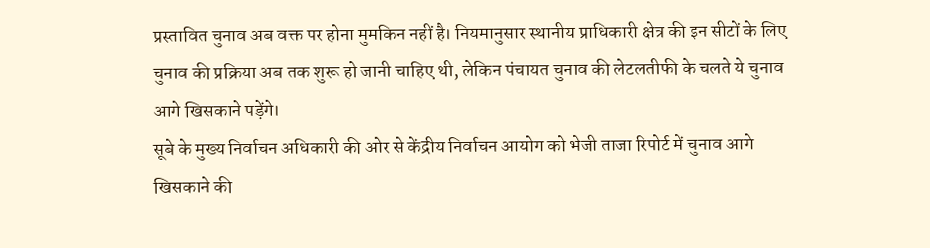प्रस्तावित चुनाव अब वक्त पर होना मुमकिन नहीं है। नियमानुसार स्थानीय प्राधिकारी क्षेत्र की इन सीटों के लिए चुनाव की प्रक्रिया अब तक शुरू हो जानी चाहिए थी, लेकिन पंचायत चुनाव की लेटलतीफी के चलते ये चुनाव आगे खिसकाने पड़ेंगे।
सूबे के मुख्य निर्वाचन अधिकारी की ओर से केंद्रीय निर्वाचन आयोग को भेजी ताजा रिपोर्ट में चुनाव आगे खिसकाने की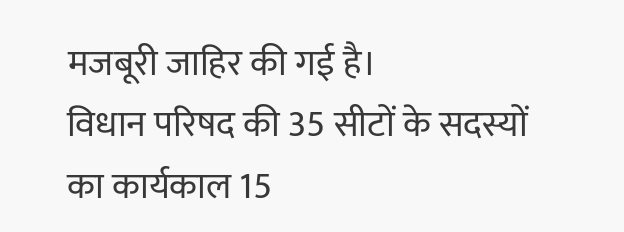मजबूरी जाहिर की गई है।
विधान परिषद की 35 सीटों के सदस्यों का कार्यकाल 15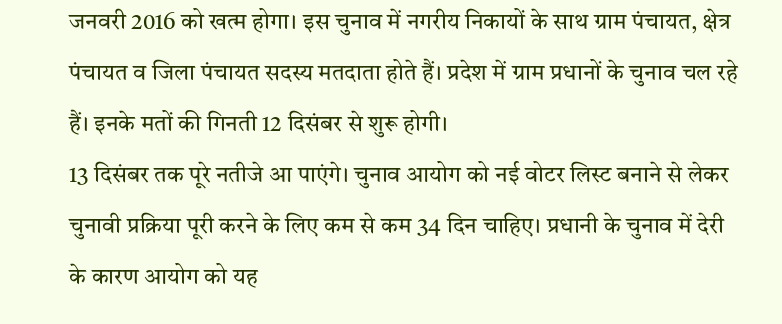जनवरी 2016 को खत्म होगा। इस चुनाव में नगरीय निकायों के साथ ग्राम पंचायत, क्षेत्र पंचायत व जिला पंचायत सदस्य मतदाता होते हैं। प्रदेश में ग्राम प्रधानों के चुनाव चल रहे हैं। इनके मतों की गिनती 12 दिसंबर से शुरू होगी।
13 दिसंबर तक पूरे नतीजे आ पाएंगे। चुनाव आयोग को नई वोटर लिस्ट बनाने से लेकर चुनावी प्रक्रिया पूरी करने के लिए कम से कम 34 दिन चाहिए। प्रधानी के चुनाव में देरी के कारण आयोग को यह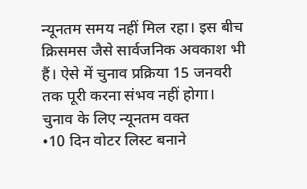न्यूनतम समय नहीं मिल रहा। इस बीच क्रिसमस जैसे सार्वजनिक अवकाश भी हैं। ऐसे में चुनाव प्रक्रिया 15 जनवरी तक पूरी करना संभव नहीं होगा।
चुनाव के लिए न्यूनतम वक्त
•10 दिन वोटर लिस्ट बनाने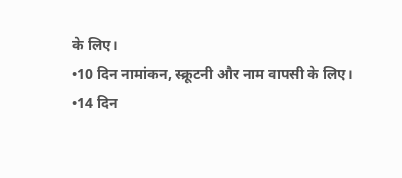के लिए।
•10 दिन नामांकन, स्क्रूटनी और नाम वापसी के लिए।
•14 दिन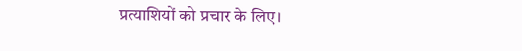प्रत्याशियों को प्रचार के लिए।